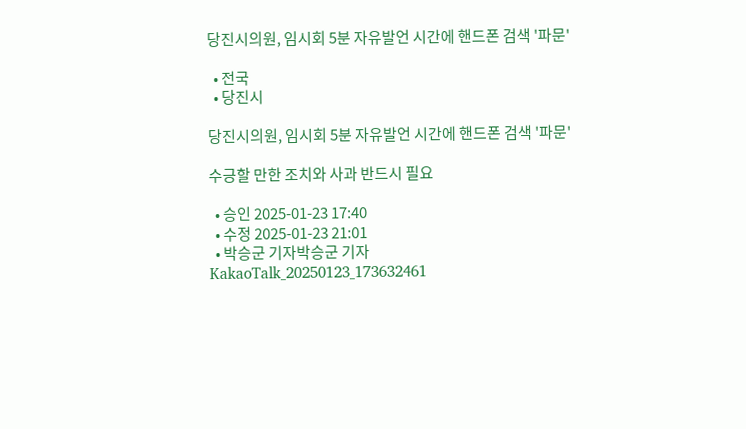당진시의원, 임시회 5분 자유발언 시간에 핸드폰 검색 '파문'

  • 전국
  • 당진시

당진시의원, 임시회 5분 자유발언 시간에 핸드폰 검색 '파문'

수긍할 만한 조치와 사과 반드시 필요

  • 승인 2025-01-23 17:40
  • 수정 2025-01-23 21:01
  • 박승군 기자박승군 기자
KakaoTalk_20250123_173632461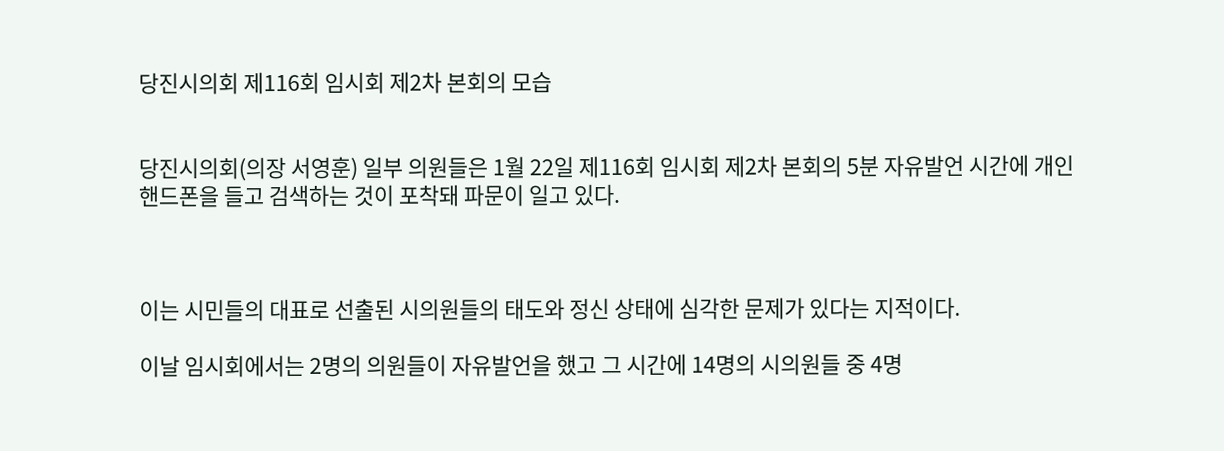당진시의회 제116회 임시회 제2차 본회의 모습


당진시의회(의장 서영훈) 일부 의원들은 1월 22일 제116회 임시회 제2차 본회의 5분 자유발언 시간에 개인 핸드폰을 들고 검색하는 것이 포착돼 파문이 일고 있다.



이는 시민들의 대표로 선출된 시의원들의 태도와 정신 상태에 심각한 문제가 있다는 지적이다.

이날 임시회에서는 2명의 의원들이 자유발언을 했고 그 시간에 14명의 시의원들 중 4명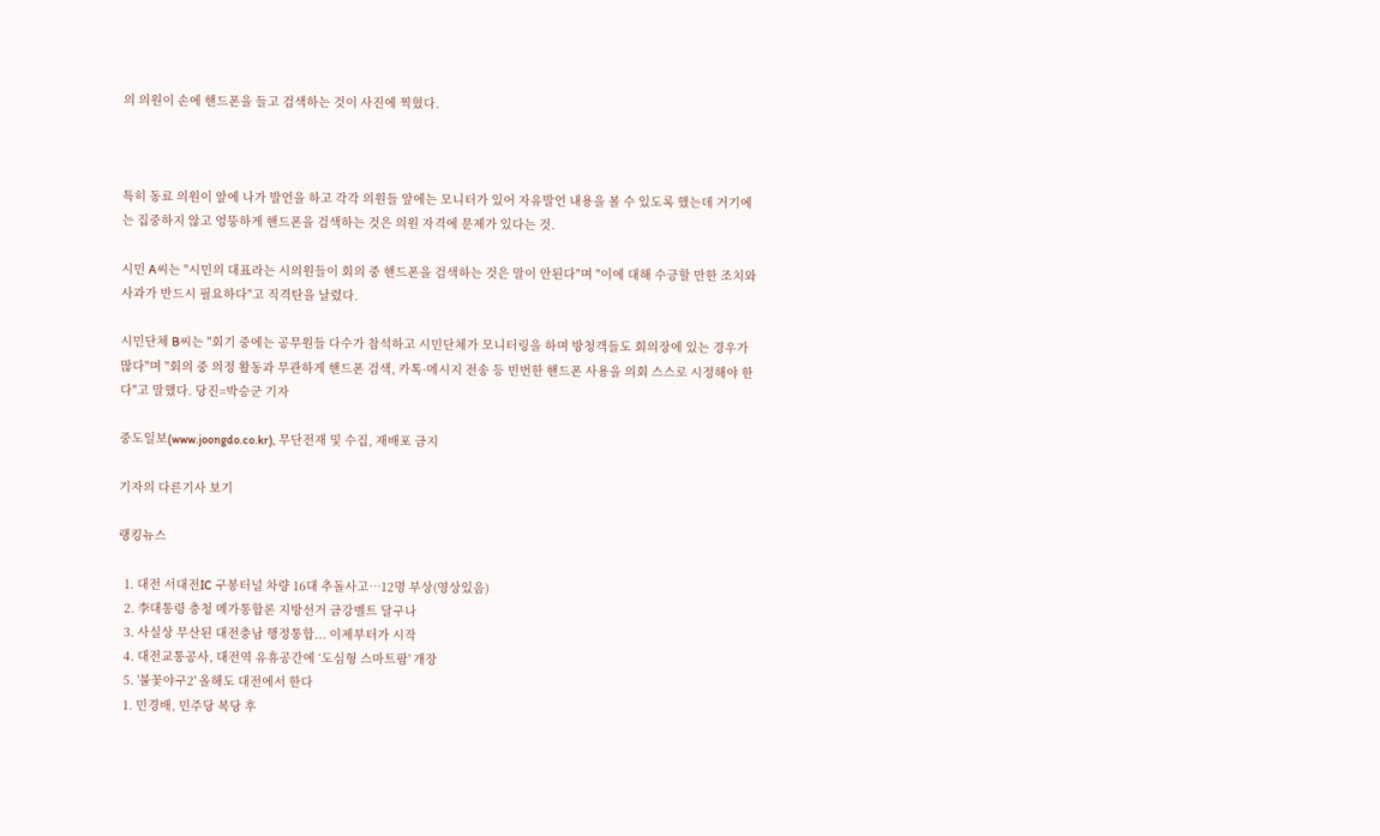의 의원이 손에 핸드폰을 들고 검색하는 것이 사진에 찍혔다.



특히 동료 의원이 앞에 나가 발언을 하고 각각 의원들 앞에는 모니터가 있어 자유발언 내용을 볼 수 있도록 했는데 거기에는 집중하지 않고 엉뚱하게 핸드폰을 검색하는 것은 의원 자격에 문제가 있다는 것.

시민 A씨는 "시민의 대표라는 시의원들이 회의 중 핸드폰을 검색하는 것은 말이 안된다"며 "이에 대해 수긍할 만한 조치와 사과가 반드시 필요하다"고 직격탄을 날렸다.

시민단체 B씨는 "회기 중에는 공무원들 다수가 참석하고 시민단체가 모니터링을 하며 방청객들도 회의장에 있는 경우가 많다"며 "회의 중 의정 활동과 무관하게 핸드폰 검색, 카톡·메시지 전송 등 빈번한 핸드폰 사용을 의회 스스로 시정해야 한다"고 말했다. 당진=박승군 기자

중도일보(www.joongdo.co.kr), 무단전재 및 수집, 재배포 금지

기자의 다른기사 보기

랭킹뉴스

  1. 대전 서대전IC 구봉터널 차량 16대 추돌사고…12명 부상(영상있음)
  2. 李대통령 충청 메가통합론 지방선거 금강벨트 달구나
  3. 사실상 무산된 대전충남 행정통합... 이제부터가 시작
  4. 대전교통공사, 대전역 유휴공간에 ‘도심형 스마트팜' 개장
  5. '불꽃야구2' 올해도 대전에서 한다
  1. 민경배, 민주당 복당 후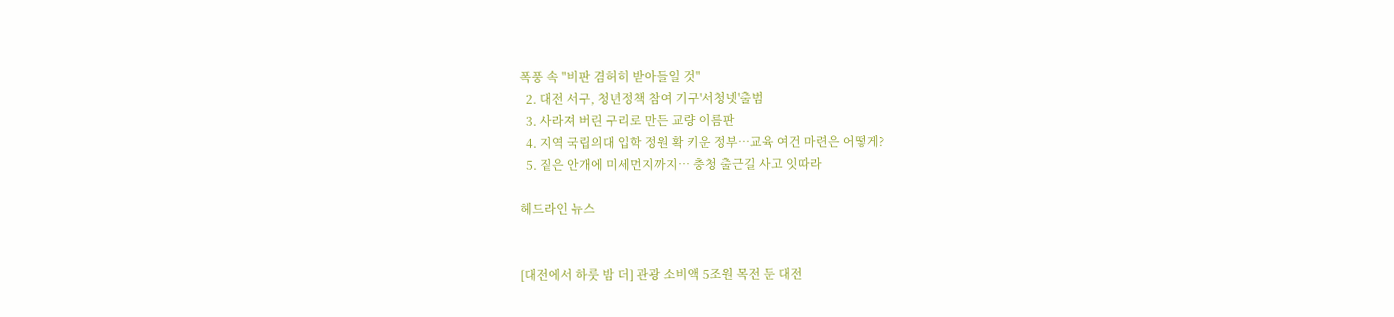폭풍 속 "비판 겸허히 받아들일 것"
  2. 대전 서구, 청년정책 참여 기구'서청넷'출범
  3. 사라져 버린 구리로 만든 교량 이름판
  4. 지역 국립의대 입학 정원 확 키운 정부…교육 여건 마련은 어떻게?
  5. 짙은 안개에 미세먼지까지… 충청 출근길 사고 잇따라

헤드라인 뉴스


[대전에서 하룻 밤 더] 관광 소비액 5조원 목전 둔 대전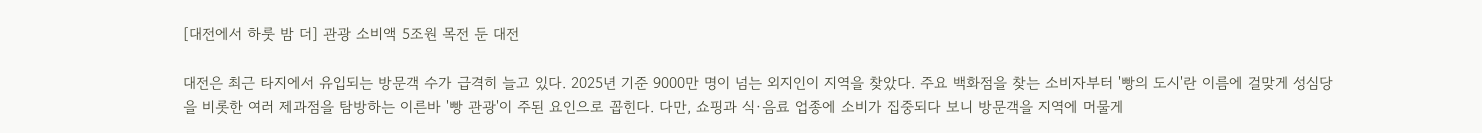[대전에서 하룻 밤 더] 관광 소비액 5조원 목전 둔 대전

대전은 최근 타지에서 유입되는 방문객 수가 급격히 늘고 있다. 2025년 기준 9000만 명이 넘는 외지인이 지역을 찾았다. 주요 백화점을 찾는 소비자부터 '빵의 도시'란 이름에 걸맞게 성심당을 비롯한 여러 제과점을 탐방하는 이른바 '빵 관광'이 주된 요인으로 꼽힌다. 다만, 쇼핑과 식·음료 업종에 소비가 집중되다 보니 방문객을 지역에 머물게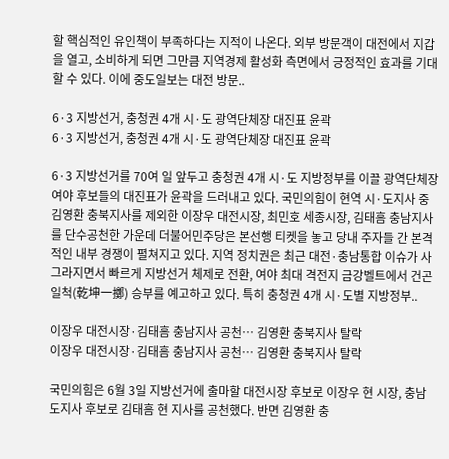할 핵심적인 유인책이 부족하다는 지적이 나온다. 외부 방문객이 대전에서 지갑을 열고, 소비하게 되면 그만큼 지역경제 활성화 측면에서 긍정적인 효과를 기대할 수 있다. 이에 중도일보는 대전 방문..

6·3 지방선거, 충청권 4개 시·도 광역단체장 대진표 윤곽
6·3 지방선거, 충청권 4개 시·도 광역단체장 대진표 윤곽

6·3 지방선거를 70여 일 앞두고 충청권 4개 시·도 지방정부를 이끌 광역단체장 여야 후보들의 대진표가 윤곽을 드러내고 있다. 국민의힘이 현역 시·도지사 중 김영환 충북지사를 제외한 이장우 대전시장, 최민호 세종시장, 김태흠 충남지사를 단수공천한 가운데 더불어민주당은 본선행 티켓을 놓고 당내 주자들 간 본격적인 내부 경쟁이 펼쳐지고 있다. 지역 정치권은 최근 대전·충남통합 이슈가 사그라지면서 빠르게 지방선거 체제로 전환, 여야 최대 격전지 금강벨트에서 건곤일척(乾坤一擲) 승부를 예고하고 있다. 특히 충청권 4개 시·도별 지방정부..

이장우 대전시장·김태흠 충남지사 공천… 김영환 충북지사 탈락
이장우 대전시장·김태흠 충남지사 공천… 김영환 충북지사 탈락

국민의힘은 6월 3일 지방선거에 출마할 대전시장 후보로 이장우 현 시장, 충남도지사 후보로 김태흠 현 지사를 공천했다. 반면 김영환 충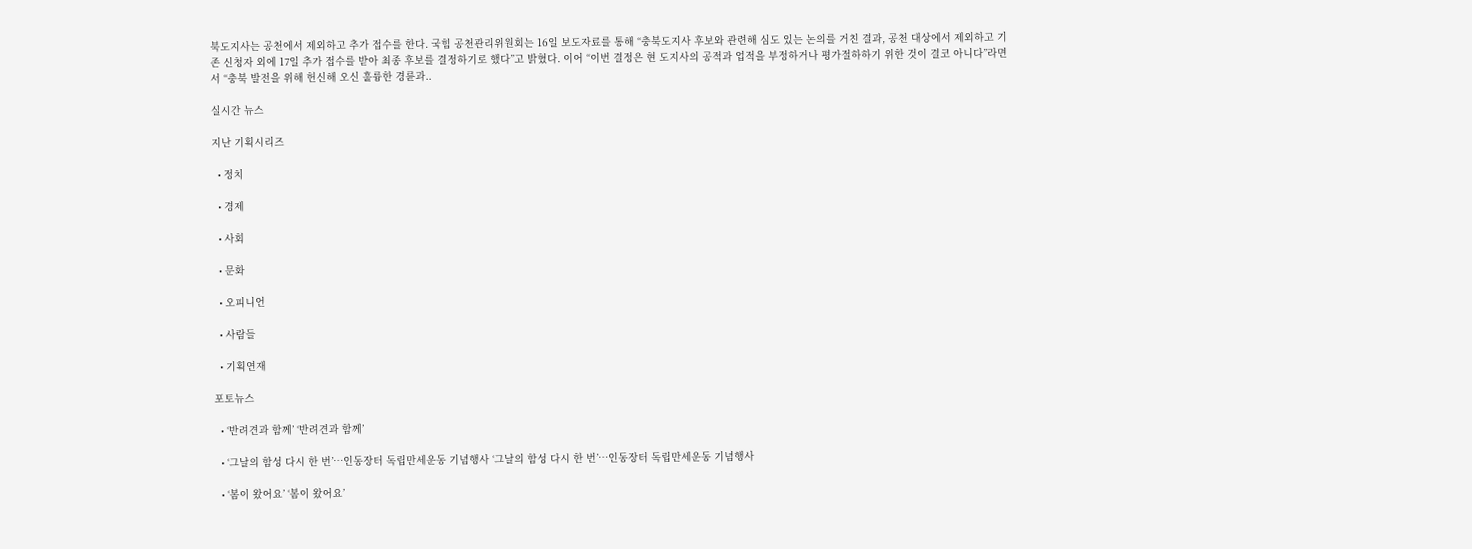북도지사는 공천에서 제외하고 추가 접수를 한다. 국힘 공천관리위원회는 16일 보도자료를 통해 “충북도지사 후보와 관련해 심도 있는 논의를 거친 결과, 공천 대상에서 제외하고 기존 신청자 외에 17일 추가 접수를 받아 최종 후보를 결정하기로 했다”고 밝혔다. 이어 “이번 결정은 현 도지사의 공적과 업적을 부정하거나 평가절하하기 위한 것이 결코 아니다”라면서 “충북 발전을 위해 헌신해 오신 훌륭한 경륜과..

실시간 뉴스

지난 기획시리즈

  • 정치

  • 경제

  • 사회

  • 문화

  • 오피니언

  • 사람들

  • 기획연재

포토뉴스

  • ‘반려견과 함께’ ‘반려견과 함께’

  • ‘그날의 함성 다시 한 번’…인동장터 독립만세운동 기념행사 ‘그날의 함성 다시 한 번’…인동장터 독립만세운동 기념행사

  • ‘봄이 왔어요’ ‘봄이 왔어요’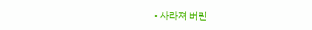• 사라져 버린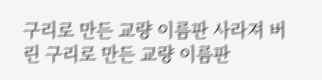구리로 만든 교량 이름판 사라져 버린 구리로 만든 교량 이름판